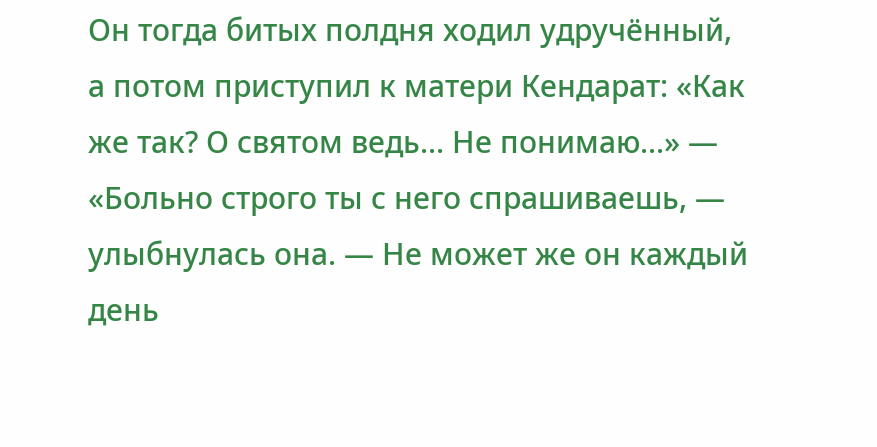Он тогда битых полдня ходил удручённый, а потом приступил к матери Кендарат: «Как же так? О святом ведь... Не понимаю...» — «Больно строго ты с него спрашиваешь, — улыбнулась она. — Не может же он каждый день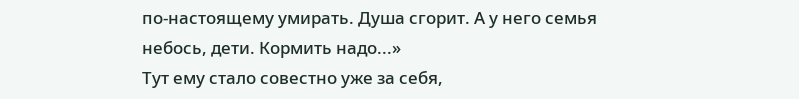по-настоящему умирать. Душа сгорит. А у него семья небось, дети. Кормить надо...»
Тут ему стало совестно уже за себя,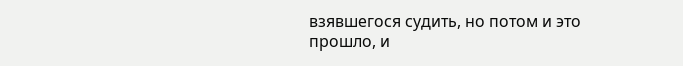взявшегося судить, но потом и это прошло, и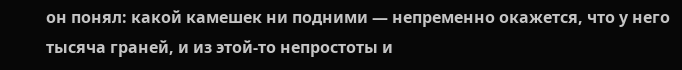он понял: какой камешек ни подними — непременно окажется, что у него тысяча граней, и из этой-то непростоты и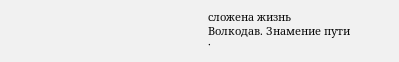сложена жизнь
Волкодав. Знамение пути
·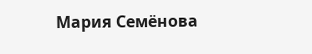Мария Семёнова